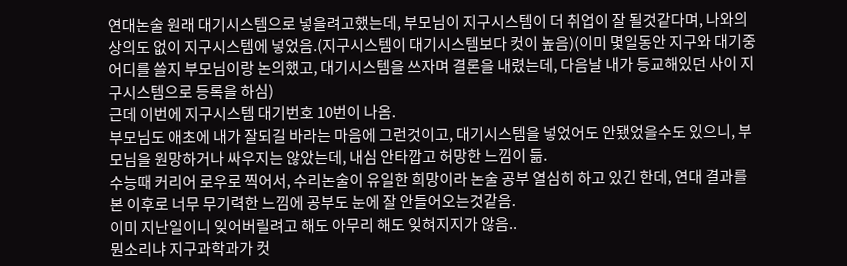연대논술 원래 대기시스템으로 넣을려고했는데, 부모님이 지구시스템이 더 취업이 잘 될것같다며, 나와의 상의도 없이 지구시스템에 넣었음.(지구시스템이 대기시스템보다 컷이 높음)(이미 몇일동안 지구와 대기중 어디를 쓸지 부모님이랑 논의했고, 대기시스템을 쓰자며 결론을 내렸는데, 다음날 내가 등교해있던 사이 지구시스템으로 등록을 하심)
근데 이번에 지구시스템 대기번호 10번이 나옴.
부모님도 애초에 내가 잘되길 바라는 마음에 그런것이고, 대기시스템을 넣었어도 안됐었을수도 있으니, 부모님을 원망하거나 싸우지는 않았는데, 내심 안타깝고 허망한 느낌이 듦.
수능때 커리어 로우로 찍어서, 수리논술이 유일한 희망이라 논술 공부 열심히 하고 있긴 한데, 연대 결과를 본 이후로 너무 무기력한 느낌에 공부도 눈에 잘 안들어오는것같음.
이미 지난일이니 잊어버릴려고 해도 아무리 해도 잊혀지지가 않음..
뭔소리냐 지구과학과가 컷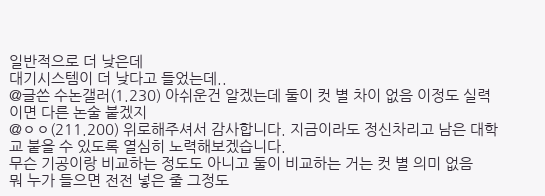일반적으로 더 낮은데
대기시스템이 더 낮다고 들었는데..
@글쓴 수논갤러(1.230) 아쉬운건 알겠는데 둘이 컷 별 차이 없음 이정도 실력이면 다른 논술 붙겠지
@ㅇㅇ(211.200) 위로해주셔서 감사합니다. 지금이라도 정신차리고 남은 대학교 붙을 수 있도록 열심히 노력해보겠습니다.
무슨 기공이랑 비교하는 정도도 아니고 둘이 비교하는 거는 컷 별 의미 없음
뭐 누가 들으면 전전 넣은 줄 그정도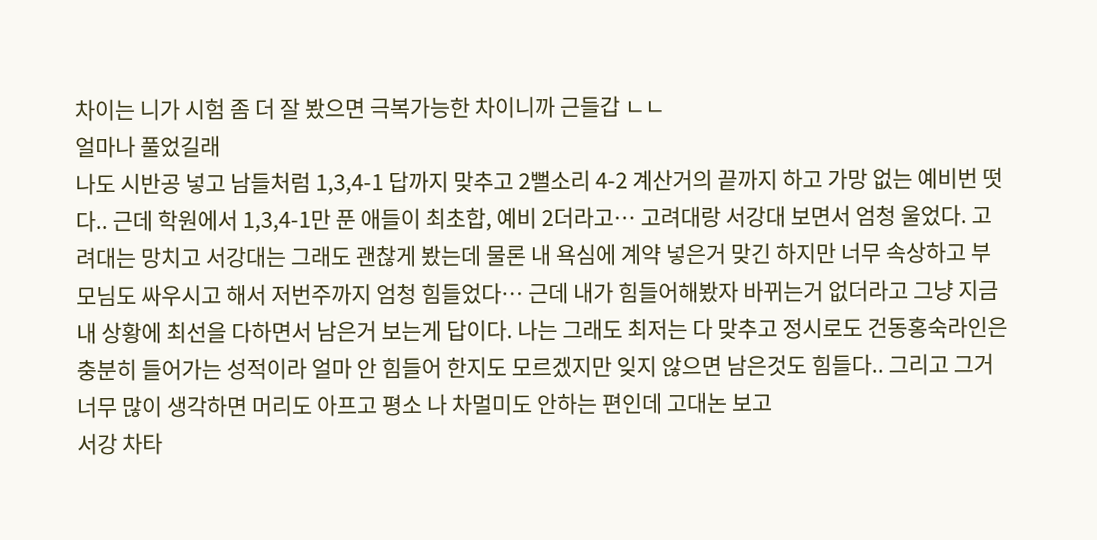차이는 니가 시험 좀 더 잘 봤으면 극복가능한 차이니까 근들갑 ㄴㄴ
얼마나 풀었길래
나도 시반공 넣고 남들처럼 1,3,4-1 답까지 맞추고 2뻘소리 4-2 계산거의 끝까지 하고 가망 없는 예비번 떳다.. 근데 학원에서 1,3,4-1만 푼 애들이 최초합, 예비 2더라고… 고려대랑 서강대 보면서 엄청 울었다. 고려대는 망치고 서강대는 그래도 괜찮게 봤는데 물론 내 욕심에 계약 넣은거 맞긴 하지만 너무 속상하고 부모님도 싸우시고 해서 저번주까지 엄청 힘들었다… 근데 내가 힘들어해봤자 바뀌는거 없더라고 그냥 지금 내 상황에 최선을 다하면서 남은거 보는게 답이다. 나는 그래도 최저는 다 맞추고 정시로도 건동홍숙라인은 충분히 들어가는 성적이라 얼마 안 힘들어 한지도 모르겠지만 잊지 않으면 남은것도 힘들다.. 그리고 그거 너무 많이 생각하면 머리도 아프고 평소 나 차멀미도 안하는 편인데 고대논 보고
서강 차타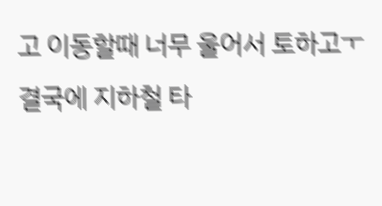고 이동할때 너무 울어서 토하고ㅜ결국에 지하철 타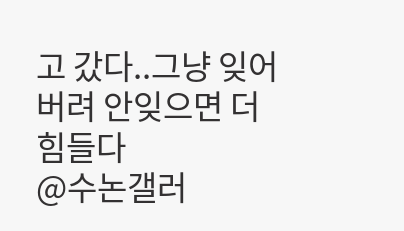고 갔다..그냥 잊어버려 안잊으면 더 힘들다
@수논갤러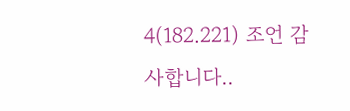4(182.221) 조언 감사합니다..